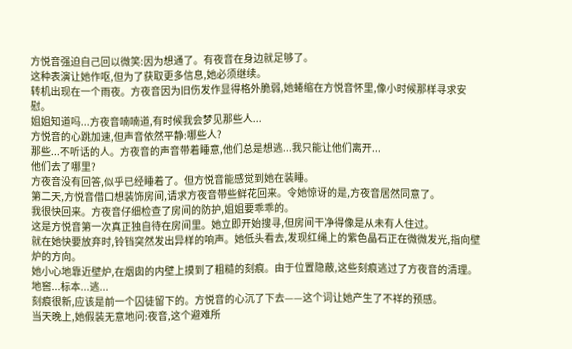方悦音强迫自己回以微笑:因为想通了。有夜音在身边就足够了。
这种表演让她作呕,但为了获取更多信息,她必须继续。
转机出现在一个雨夜。方夜音因为旧伤发作显得格外脆弱,她蜷缩在方悦音怀里,像小时候那样寻求安慰。
姐姐知道吗...方夜音喃喃道,有时候我会梦见那些人...
方悦音的心跳加速,但声音依然平静:哪些人?
那些...不听话的人。方夜音的声音带着睡意,他们总是想逃...我只能让他们离开...
他们去了哪里?
方夜音没有回答,似乎已经睡着了。但方悦音能感觉到她在装睡。
第二天,方悦音借口想装饰房间,请求方夜音带些鲜花回来。令她惊讶的是,方夜音居然同意了。
我很快回来。方夜音仔细检查了房间的防护,姐姐要乖乖的。
这是方悦音第一次真正独自待在房间里。她立即开始搜寻,但房间干净得像是从未有人住过。
就在她快要放弃时,铃铛突然发出异样的响声。她低头看去,发现红绳上的紫色晶石正在微微发光,指向壁炉的方向。
她小心地靠近壁炉,在烟囱的内壁上摸到了粗糙的刻痕。由于位置隐蔽,这些刻痕逃过了方夜音的清理。
地窖...标本...逃...
刻痕很新,应该是前一个囚徒留下的。方悦音的心沉了下去——这个词让她产生了不祥的预感。
当天晚上,她假装无意地问:夜音,这个避难所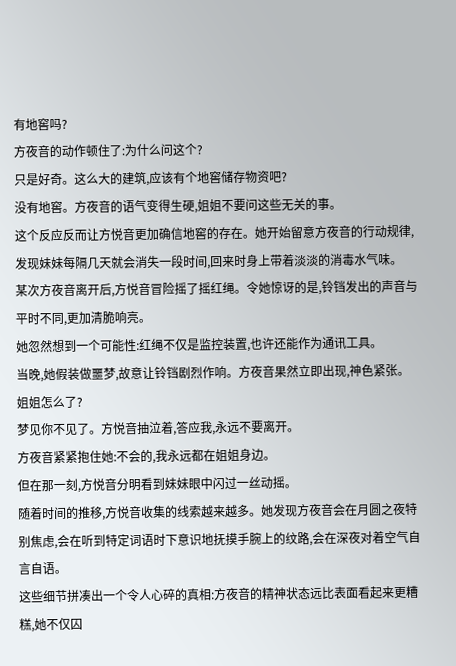有地窖吗?
方夜音的动作顿住了:为什么问这个?
只是好奇。这么大的建筑,应该有个地窖储存物资吧?
没有地窖。方夜音的语气变得生硬,姐姐不要问这些无关的事。
这个反应反而让方悦音更加确信地窖的存在。她开始留意方夜音的行动规律,发现妹妹每隔几天就会消失一段时间,回来时身上带着淡淡的消毒水气味。
某次方夜音离开后,方悦音冒险摇了摇红绳。令她惊讶的是,铃铛发出的声音与平时不同,更加清脆响亮。
她忽然想到一个可能性:红绳不仅是监控装置,也许还能作为通讯工具。
当晚,她假装做噩梦,故意让铃铛剧烈作响。方夜音果然立即出现,神色紧张。
姐姐怎么了?
梦见你不见了。方悦音抽泣着,答应我,永远不要离开。
方夜音紧紧抱住她:不会的,我永远都在姐姐身边。
但在那一刻,方悦音分明看到妹妹眼中闪过一丝动摇。
随着时间的推移,方悦音收集的线索越来越多。她发现方夜音会在月圆之夜特别焦虑,会在听到特定词语时下意识地抚摸手腕上的纹路,会在深夜对着空气自言自语。
这些细节拼凑出一个令人心碎的真相:方夜音的精神状态远比表面看起来更糟糕,她不仅囚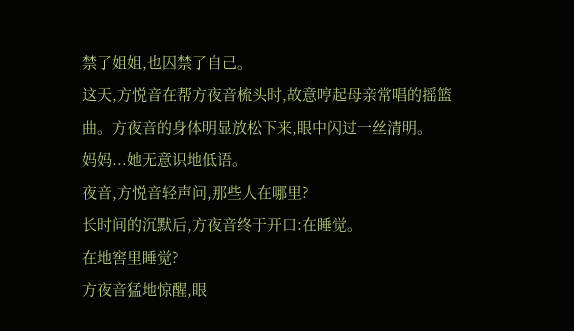禁了姐姐,也囚禁了自己。
这天,方悦音在帮方夜音梳头时,故意哼起母亲常唱的摇篮曲。方夜音的身体明显放松下来,眼中闪过一丝清明。
妈妈...她无意识地低语。
夜音,方悦音轻声问,那些人在哪里?
长时间的沉默后,方夜音终于开口:在睡觉。
在地窖里睡觉?
方夜音猛地惊醒,眼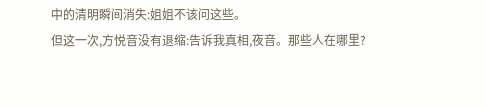中的清明瞬间消失:姐姐不该问这些。
但这一次,方悦音没有退缩:告诉我真相,夜音。那些人在哪里?